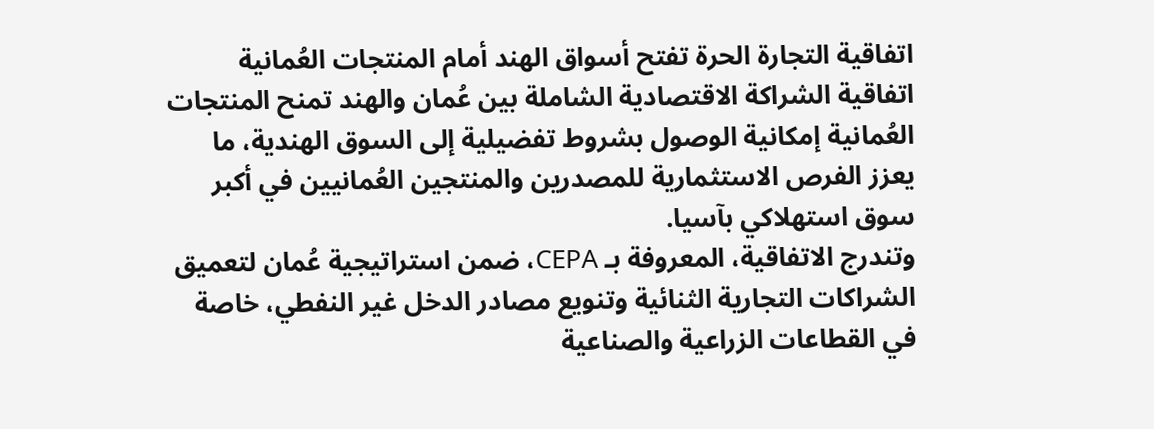اتفاقية التجارة الحرة تفتح أسواق الهند أمام المنتجات العُمانية
اتفاقية الشراكة الاقتصادية الشاملة بين عُمان والهند تمنح المنتجات العُمانية إمكانية الوصول بشروط تفضيلية إلى السوق الهندية، ما يعزز الفرص الاستثمارية للمصدرين والمنتجين العُمانيين في أكبر سوق استهلاكي بآسيا.
وتندرج الاتفاقية، المعروفة بـ CEPA، ضمن استراتيجية عُمان لتعميق الشراكات التجارية الثنائية وتنويع مصادر الدخل غير النفطي، خاصة في القطاعات الزراعية والصناعية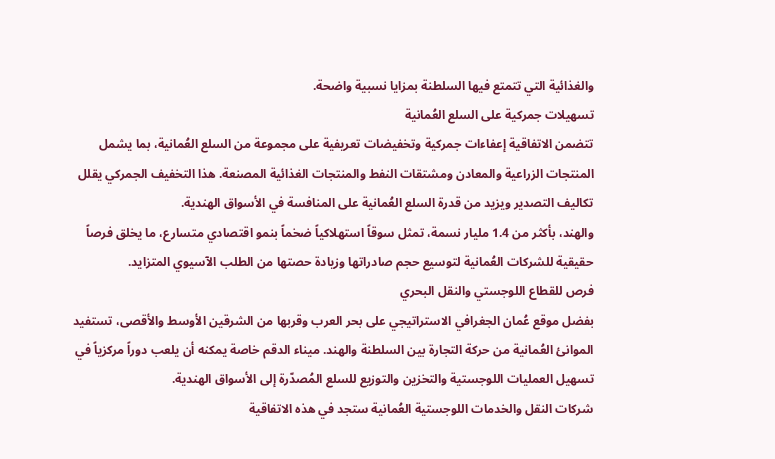والغذائية التي تتمتع فيها السلطنة بمزايا نسبية واضحة.
تسهيلات جمركية على السلع العُمانية
تتضمن الاتفاقية إعفاءات جمركية وتخفيضات تعريفية على مجموعة من السلع العُمانية، بما يشمل المنتجات الزراعية والمعادن ومشتقات النفط والمنتجات الغذائية المصنعة. هذا التخفيف الجمركي يقلل تكاليف التصدير ويزيد من قدرة السلع العُمانية على المنافسة في الأسواق الهندية.
والهند، بأكثر من 1.4 مليار نسمة، تمثل سوقاً استهلاكياً ضخماً بنمو اقتصادي متسارع، ما يخلق فرصاً حقيقية للشركات العُمانية لتوسيع حجم صادراتها وزيادة حصتها من الطلب الآسيوي المتزايد.
فرص للقطاع اللوجستي والنقل البحري
بفضل موقع عُمان الجغرافي الاستراتيجي على بحر العرب وقربها من الشرقين الأوسط والأقصى، تستفيد الموانئ العُمانية من حركة التجارة بين السلطنة والهند. ميناء الدقم خاصة يمكنه أن يلعب دوراً مركزياً في تسهيل العمليات اللوجستية والتخزين والتوزيع للسلع المُصدّرة إلى الأسواق الهندية.
شركات النقل والخدمات اللوجستية العُمانية ستجد في هذه الاتفاقية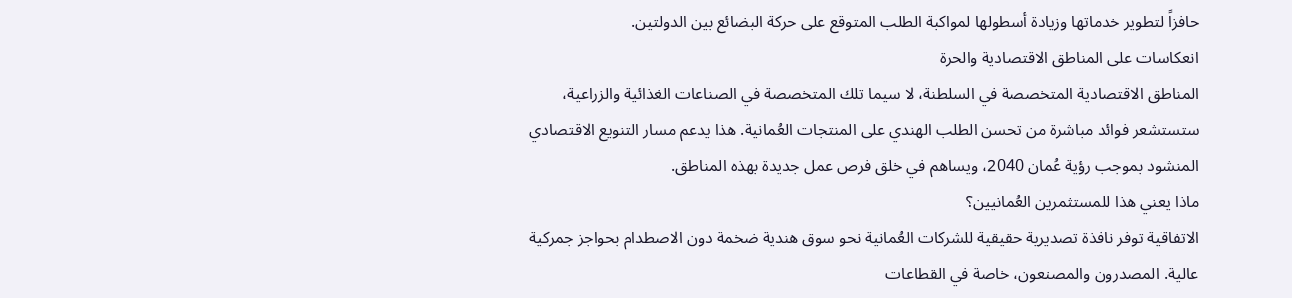حافزاً لتطوير خدماتها وزيادة أسطولها لمواكبة الطلب المتوقع على حركة البضائع بين الدولتين.
انعكاسات على المناطق الاقتصادية والحرة
المناطق الاقتصادية المتخصصة في السلطنة، لا سيما تلك المتخصصة في الصناعات الغذائية والزراعية، ستستشعر فوائد مباشرة من تحسن الطلب الهندي على المنتجات العُمانية. هذا يدعم مسار التنويع الاقتصادي المنشود بموجب رؤية عُمان 2040، ويساهم في خلق فرص عمل جديدة بهذه المناطق.
ماذا يعني هذا للمستثمرين العُمانيين؟
الاتفاقية توفر نافذة تصديرية حقيقية للشركات العُمانية نحو سوق هندية ضخمة دون الاصطدام بحواجز جمركية عالية. المصدرون والمصنعون، خاصة في القطاعات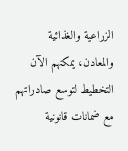الزراعية والغذائية والمعادن، يمكنهم الآن التخطيط لتوسع صادراتهم مع ضمانات قانونية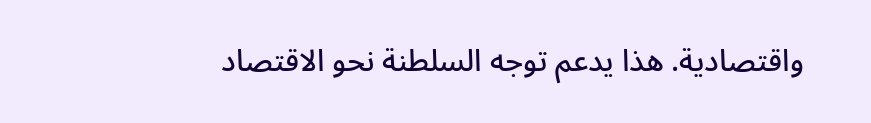واقتصادية. هذا يدعم توجه السلطنة نحو الاقتصاد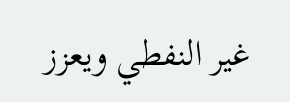غير النفطي ويعزز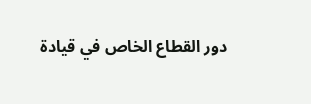دور القطاع الخاص في قيادة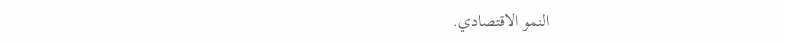النمو الاقتصادي.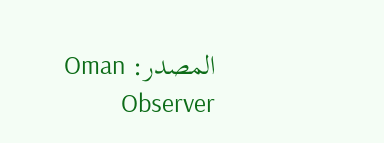المصدر: Oman Observer